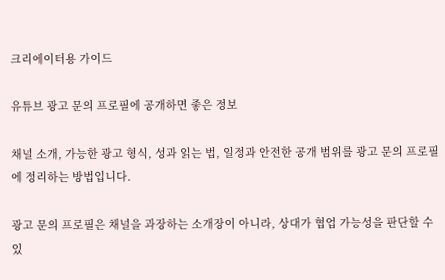크리에이터용 가이드

유튜브 광고 문의 프로필에 공개하면 좋은 정보

채널 소개, 가능한 광고 형식, 성과 읽는 법, 일정과 안전한 공개 범위를 광고 문의 프로필에 정리하는 방법입니다.

광고 문의 프로필은 채널을 과장하는 소개장이 아니라, 상대가 협업 가능성을 판단할 수 있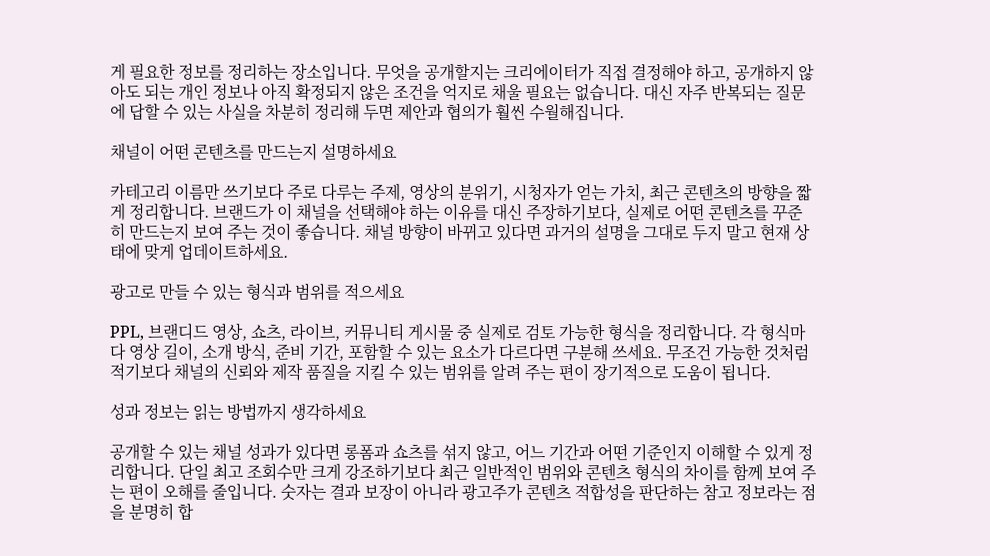게 필요한 정보를 정리하는 장소입니다. 무엇을 공개할지는 크리에이터가 직접 결정해야 하고, 공개하지 않아도 되는 개인 정보나 아직 확정되지 않은 조건을 억지로 채울 필요는 없습니다. 대신 자주 반복되는 질문에 답할 수 있는 사실을 차분히 정리해 두면 제안과 협의가 훨씬 수월해집니다.

채널이 어떤 콘텐츠를 만드는지 설명하세요

카테고리 이름만 쓰기보다 주로 다루는 주제, 영상의 분위기, 시청자가 얻는 가치, 최근 콘텐츠의 방향을 짧게 정리합니다. 브랜드가 이 채널을 선택해야 하는 이유를 대신 주장하기보다, 실제로 어떤 콘텐츠를 꾸준히 만드는지 보여 주는 것이 좋습니다. 채널 방향이 바뀌고 있다면 과거의 설명을 그대로 두지 말고 현재 상태에 맞게 업데이트하세요.

광고로 만들 수 있는 형식과 범위를 적으세요

PPL, 브랜디드 영상, 쇼츠, 라이브, 커뮤니티 게시물 중 실제로 검토 가능한 형식을 정리합니다. 각 형식마다 영상 길이, 소개 방식, 준비 기간, 포함할 수 있는 요소가 다르다면 구분해 쓰세요. 무조건 가능한 것처럼 적기보다 채널의 신뢰와 제작 품질을 지킬 수 있는 범위를 알려 주는 편이 장기적으로 도움이 됩니다.

성과 정보는 읽는 방법까지 생각하세요

공개할 수 있는 채널 성과가 있다면 롱폼과 쇼츠를 섞지 않고, 어느 기간과 어떤 기준인지 이해할 수 있게 정리합니다. 단일 최고 조회수만 크게 강조하기보다 최근 일반적인 범위와 콘텐츠 형식의 차이를 함께 보여 주는 편이 오해를 줄입니다. 숫자는 결과 보장이 아니라 광고주가 콘텐츠 적합성을 판단하는 참고 정보라는 점을 분명히 합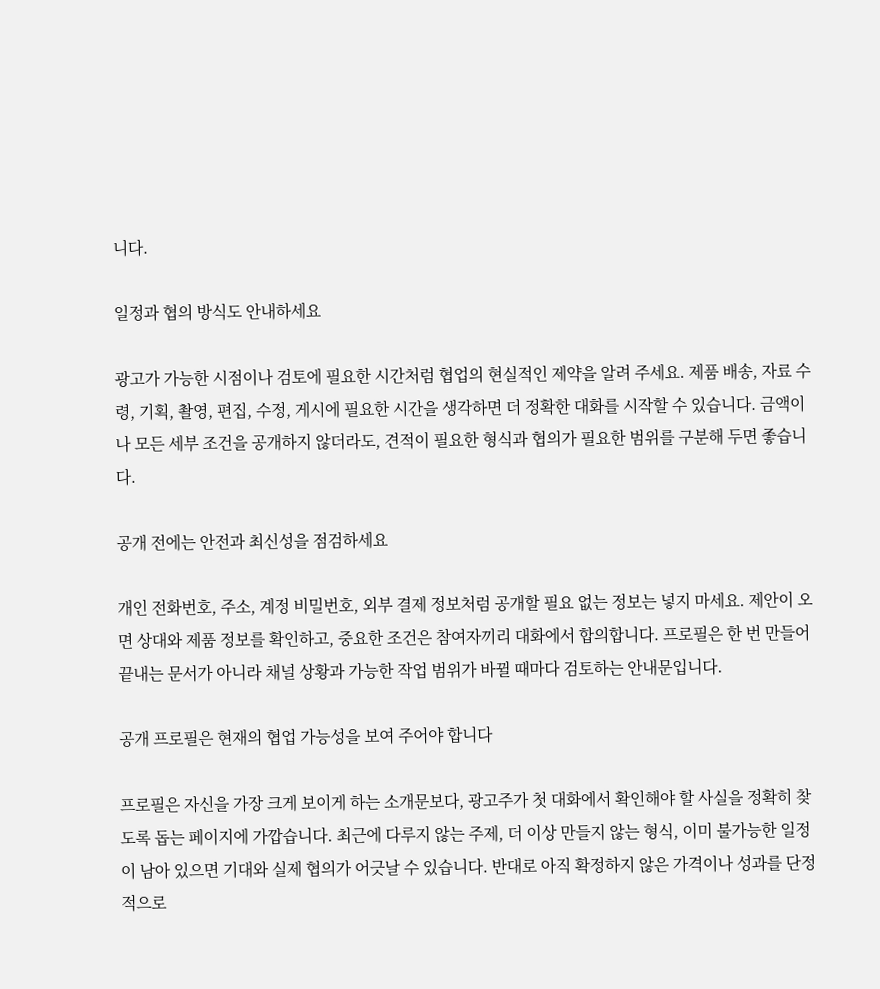니다.

일정과 협의 방식도 안내하세요

광고가 가능한 시점이나 검토에 필요한 시간처럼 협업의 현실적인 제약을 알려 주세요. 제품 배송, 자료 수령, 기획, 촬영, 편집, 수정, 게시에 필요한 시간을 생각하면 더 정확한 대화를 시작할 수 있습니다. 금액이나 모든 세부 조건을 공개하지 않더라도, 견적이 필요한 형식과 협의가 필요한 범위를 구분해 두면 좋습니다.

공개 전에는 안전과 최신성을 점검하세요

개인 전화번호, 주소, 계정 비밀번호, 외부 결제 정보처럼 공개할 필요 없는 정보는 넣지 마세요. 제안이 오면 상대와 제품 정보를 확인하고, 중요한 조건은 참여자끼리 대화에서 합의합니다. 프로필은 한 번 만들어 끝내는 문서가 아니라 채널 상황과 가능한 작업 범위가 바뀔 때마다 검토하는 안내문입니다.

공개 프로필은 현재의 협업 가능성을 보여 주어야 합니다

프로필은 자신을 가장 크게 보이게 하는 소개문보다, 광고주가 첫 대화에서 확인해야 할 사실을 정확히 찾도록 돕는 페이지에 가깝습니다. 최근에 다루지 않는 주제, 더 이상 만들지 않는 형식, 이미 불가능한 일정이 남아 있으면 기대와 실제 협의가 어긋날 수 있습니다. 반대로 아직 확정하지 않은 가격이나 성과를 단정적으로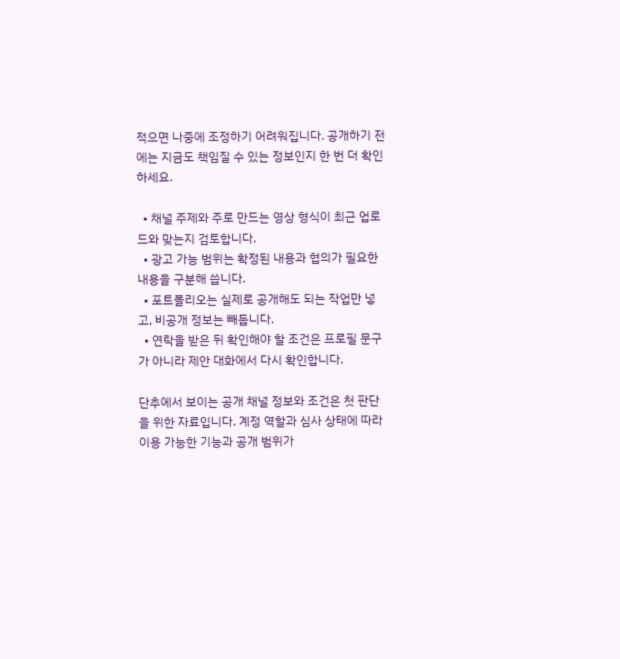적으면 나중에 조정하기 어려워집니다. 공개하기 전에는 지금도 책임질 수 있는 정보인지 한 번 더 확인하세요.

  • 채널 주제와 주로 만드는 영상 형식이 최근 업로드와 맞는지 검토합니다.
  • 광고 가능 범위는 확정된 내용과 협의가 필요한 내용을 구분해 씁니다.
  • 포트폴리오는 실제로 공개해도 되는 작업만 넣고, 비공개 정보는 빼둡니다.
  • 연락을 받은 뒤 확인해야 할 조건은 프로필 문구가 아니라 제안 대화에서 다시 확인합니다.

단추에서 보이는 공개 채널 정보와 조건은 첫 판단을 위한 자료입니다. 계정 역할과 심사 상태에 따라 이용 가능한 기능과 공개 범위가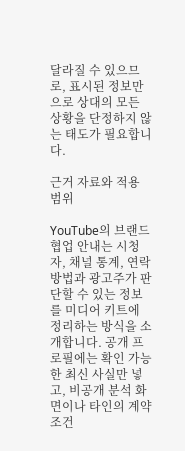달라질 수 있으므로, 표시된 정보만으로 상대의 모든 상황을 단정하지 않는 태도가 필요합니다.

근거 자료와 적용 범위

YouTube의 브랜드 협업 안내는 시청자, 채널 통계, 연락 방법과 광고주가 판단할 수 있는 정보를 미디어 키트에 정리하는 방식을 소개합니다. 공개 프로필에는 확인 가능한 최신 사실만 넣고, 비공개 분석 화면이나 타인의 계약 조건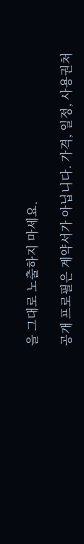을 그대로 노출하지 마세요.

공개 프로필은 계약서가 아닙니다. 가격, 일정, 사용권처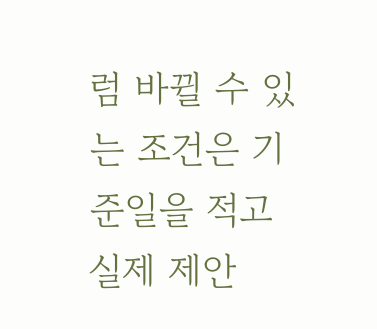럼 바뀔 수 있는 조건은 기준일을 적고 실제 제안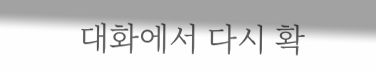대화에서 다시 확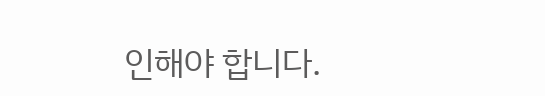인해야 합니다.